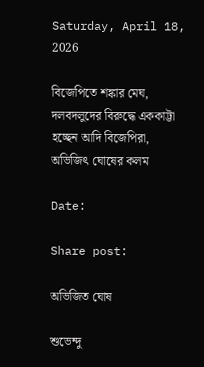Saturday, April 18, 2026

বিজেপিতে শঙ্কার মেঘ, দলবদলুদের বিরুদ্ধে এককাট্টা হচ্ছেন আদি বিজেপিরা, অভিজিৎ ঘোষের কলম

Date:

Share post:

অভিজিত ঘোষ

শুভেন্দু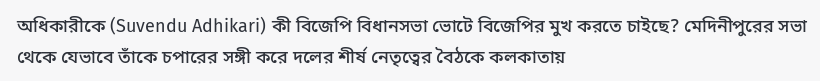অধিকারীকে (Suvendu Adhikari) কী বিজেপি বিধানসভা ভোটে বিজেপির মুখ করতে চাইছে? মেদিনীপুরের সভা থেকে যেভাবে তাঁকে চপারের সঙ্গী করে দলের শীর্ষ নেতৃত্বের বৈঠকে কলকাতায়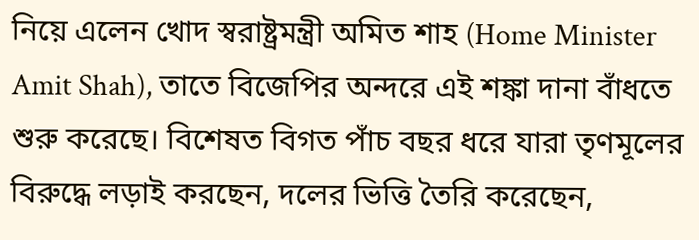নিয়ে এলেন খোদ স্বরাষ্ট্রমন্ত্রী অমিত শাহ (Home Minister Amit Shah), তাতে বিজেপির অন্দরে এই শঙ্কা দানা বাঁধতে শুরু করেছে। বিশেষত বিগত পাঁচ বছর ধরে যারা তৃণমূলের বিরুদ্ধে লড়াই করছেন, দলের ভিত্তি তৈরি করেছেন,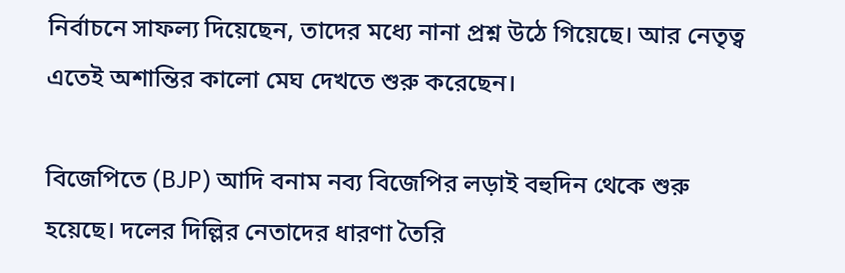নির্বাচনে সাফল্য দিয়েছেন, তাদের মধ্যে নানা প্রশ্ন উঠে গিয়েছে। আর নেতৃত্ব এতেই অশান্তির কালো মেঘ দেখতে শুরু করেছেন।

বিজেপিতে (BJP) আদি বনাম নব্য বিজেপির লড়াই বহুদিন থেকে শুরু হয়েছে। দলের দিল্লির নেতাদের ধারণা তৈরি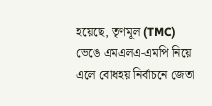হয়েছে, তৃণমূল (TMC) ভেঙে এমএলএ-এমপি নিয়ে এলে বোধহয় নির্বাচনে জেতা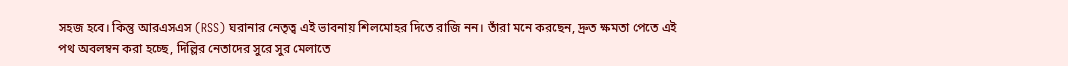সহজ হবে। কিন্তু আরএসএস (RSS) ঘরানার নেতৃত্ব এই ভাবনায় শিলমোহর দিতে রাজি নন। তাঁরা মনে করছেন, দ্রুত ক্ষমতা পেতে এই পথ অবলম্বন করা হচ্ছে, দিল্লির নেতাদের সুরে সুর মেলাতে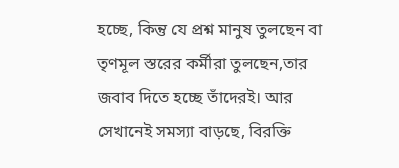হচ্ছে, কিন্তু যে প্রশ্ন মানুষ তুলছেন বা তৃণমূল স্তরের কর্মীরা তুলছেন,তার জবাব দিতে হচ্ছে তাঁদেরই। আর সেখানেই সমস্যা বাড়ছে, বিরক্তি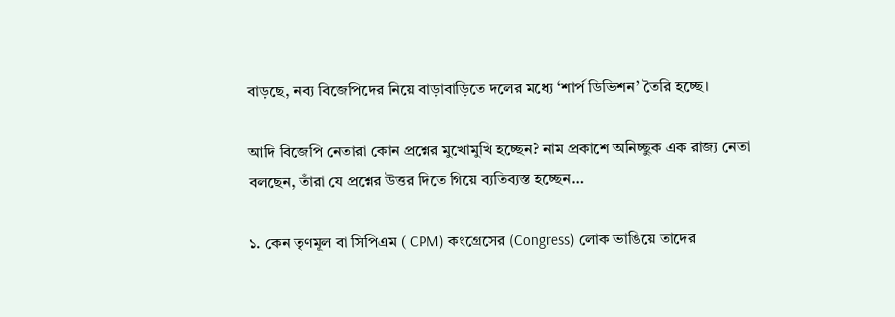বাড়ছে, নব্য বিজেপিদের নিয়ে বাড়াবাড়িতে দলের মধ্যে ‘শার্প ডিভিশন’ তৈরি হচ্ছে।

আদি বিজেপি নেতারা কোন প্রশ্নের মুখোমুখি হচ্ছেন? নাম প্রকাশে অনিচ্ছুক এক রাজ্য নেতা বলছেন, তাঁরা যে প্রশ্নের উত্তর দিতে গিয়ে ব্যতিব্যস্ত হচ্ছেন…

১. কেন তৃণমূল বা সিপিএম ( CPM) কংগ্রেসের (Congress) লোক ভাঙিয়ে তাদের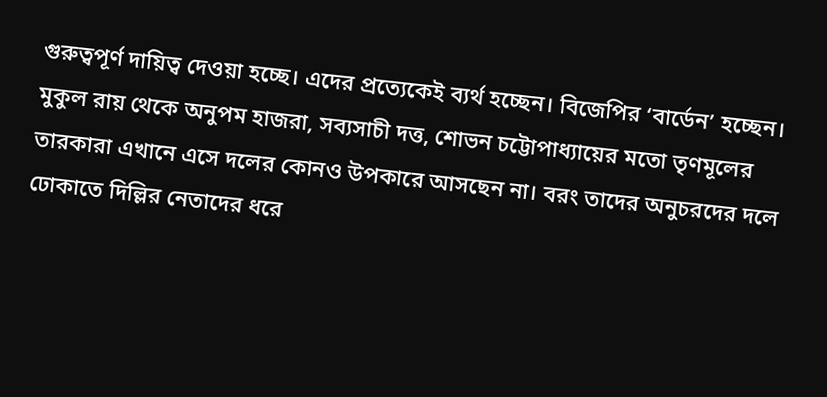গুরুত্বপূর্ণ দায়িত্ব দেওয়া হচ্ছে। এদের প্রত্যেকেই ব্যর্থ হচ্ছেন। বিজেপির ‘বার্ডেন’ হচ্ছেন। মুকুল রায় থেকে অনুপম হাজরা, সব্যসাচী দত্ত, শোভন চট্টোপাধ্যায়ের মতো তৃণমূলের তারকারা এখানে এসে দলের কোনও উপকারে আসছেন না। বরং তাদের অনুচরদের দলে ঢোকাতে দিল্লির নেতাদের ধরে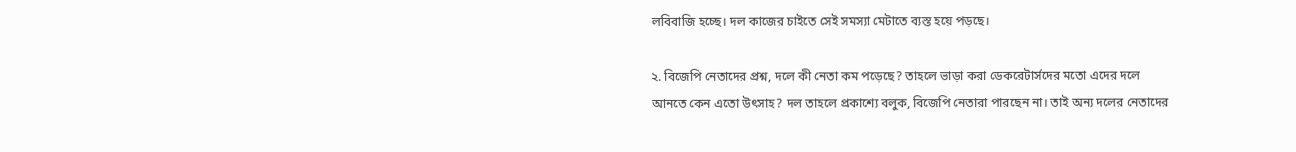লবিবাজি হচ্ছে। দল কাজের চাইতে সেই সমস্যা মেটাতে ব্যস্ত হয়ে পড়ছে।

২. বিজেপি নেতাদের প্রশ্ন, দলে কী নেতা কম পড়েছে? তাহলে ভাড়া করা ডেকরেটার্সদের মতো এদের দলে আনতে কেন এতো উৎসাহ? দল তাহলে প্রকাশ্যে বলুক, বিজেপি নেতারা পারছেন না। তাই অন্য দলের নেতাদের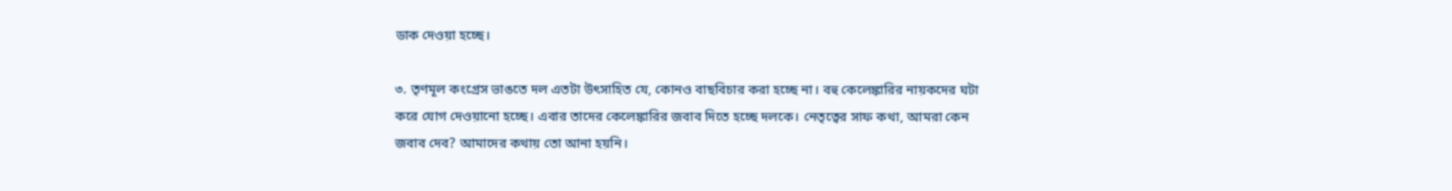ডাক দেওয়া হচ্ছে।

৩. তৃণমূল কংগ্রেস ভাঙতে দল এতটা উৎসাহিত যে, কোনও বাছবিচার করা হচ্ছে না। বহু কেলেঙ্কারির নায়কদের ঘটা করে যোগ দেওয়ানো হচ্ছে। এবার তাদের কেলেঙ্কারির জবাব দিতে হচ্ছে দলকে। নেতৃত্বের সাফ কথা, আমরা কেন জবাব দেব? আমাদের কথায় তো আনা হয়নি।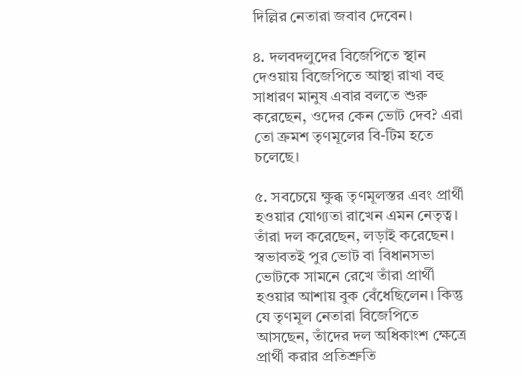দিল্লির নেতারা জবাব দেবেন।

৪. দলবদলুদের বিজেপিতে স্থান দেওয়ায় বিজেপিতে আস্থা রাখা বহু সাধারণ মানুষ এবার বলতে শুরু করেছেন, ওদের কেন ভোট দেব? এরা তো ক্রমশ তৃণমূলের বি-টিম হতে চলেছে।

৫. সবচেয়ে ক্ষুব্ধ তৃণমূলস্তর এবং প্রার্থী হওয়ার যোগ্যতা রাখেন এমন নেতৃত্ব। তাঁরা দল করেছেন, লড়াই করেছেন। স্বভাবতই পুর ভোট বা বিধানসভা ভোটকে সামনে রেখে তাঁরা প্রার্থী হওয়ার আশায় বুক বেঁধেছিলেন। কিন্তু যে তৃণমূল নেতারা বিজেপিতে আসছেন, তাঁদের দল অধিকাংশ ক্ষেত্রে প্রার্থী করার প্রতিশ্রুতি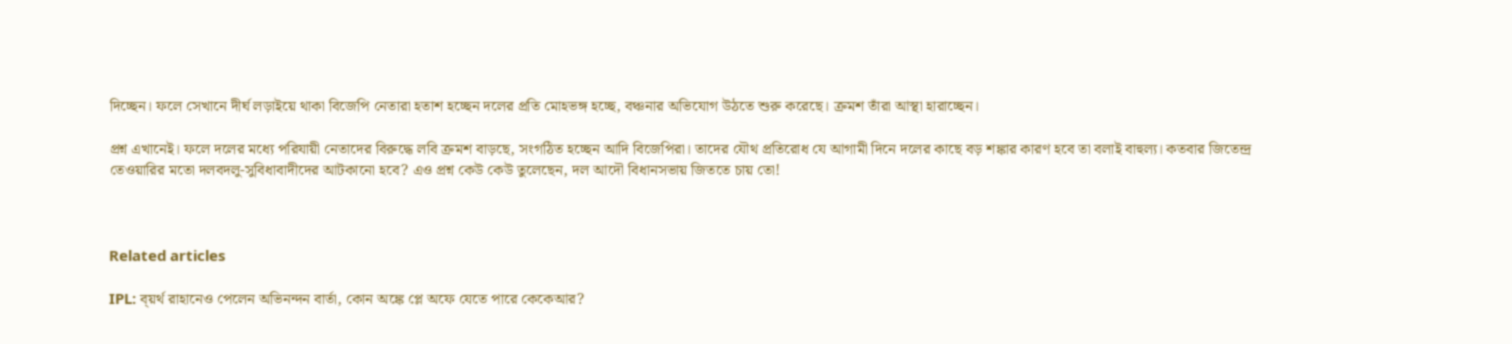দিচ্ছেন। ফলে সেখানে দীর্ঘ লড়াইয়ে থাকা বিজেপি নেতারা হতাশ হচ্ছেন দলের প্রতি মোহভঙ্গ হচ্ছে, বঞ্চনার অভিযোগ উঠতে শুরু করেছে। ক্রমশ তাঁরা আস্থা হারাচ্ছেন।

প্রশ্ন এখানেই। ফলে দলের মধ্যে পরিযায়ী নেতাদের বিরুদ্ধে লবি ক্রমশ বাড়ছে, সংগঠিত হচ্ছেন আদি বিজেপিরা। তাদের যৌথ প্রতিরোধ যে আগামী দিনে দলের কাছে বড় শঙ্কার কারণ হবে তা বলাই বাহুল্য। কতবার জিতেন্দ্র তেওয়ারির মতো দলবদলু-সুবিধাবাদীদের আটকানো হবে? এও প্রশ্ন কেউ কেউ তুলেছেন, দল আদৌ বিধানসভায় জিততে চায় তো!



Related articles

IPL: ব্য়র্থ রাহানেও পেলেন অভিনন্দন বার্তা, কোন অঙ্কে প্লে অফে যেতে পারে কেকেআর?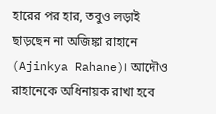হারের পর হার, তবুও লড়াই ছাড়ছেন না অজিঙ্কা রাহানে (Ajinkya Rahane)। আদৌও রাহানেকে অধিনায়ক রাখা হবে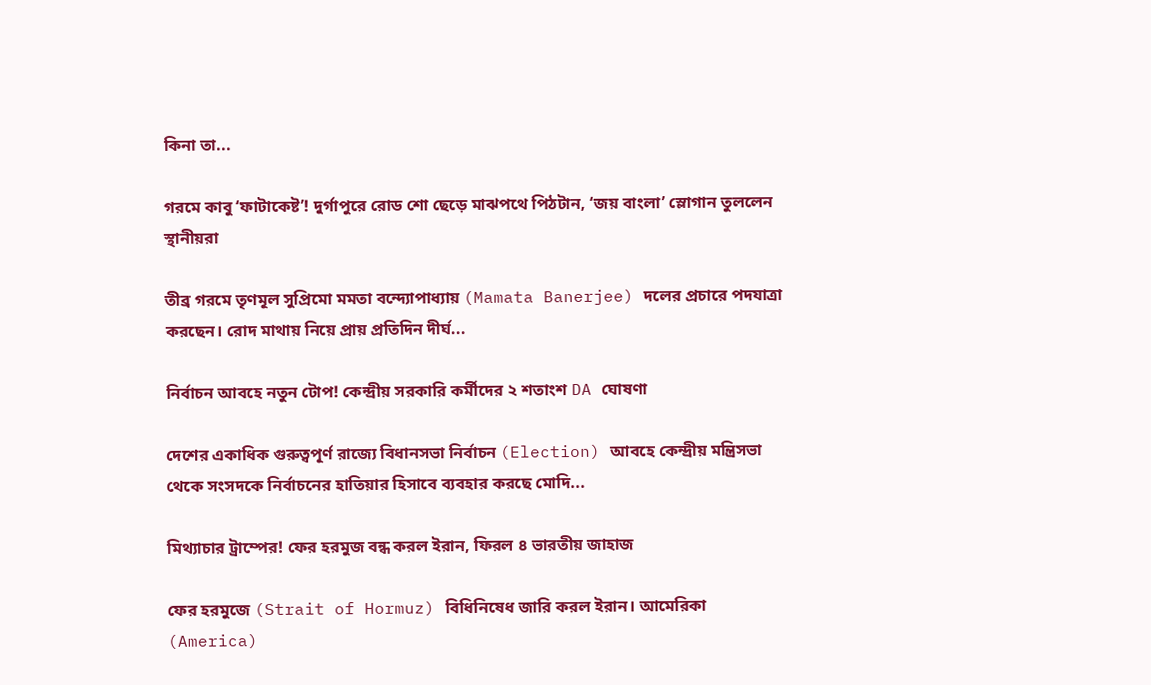কিনা তা...

গরমে কাবু ‘ফাটাকেষ্ট’! দুর্গাপুরে রোড শো ছেড়ে মাঝপথে পিঠটান, ‘জয় বাংলা’ স্লোগান তুললেন স্থানীয়রা

তীব্র গরমে তৃণমূল সুপ্রিমো মমতা বন্দ্যোপাধ্যায় (Mamata Banerjee) দলের প্রচারে পদযাত্রা করছেন। রোদ মাথায় নিয়ে প্রায় প্রতিদিন দীর্ঘ...

নির্বাচন আবহে নতুন টোপ! কেন্দ্রীয় সরকারি কর্মীদের ২ শতাংশ DA ঘোষণা

দেশের একাধিক গুরুত্বপূর্ণ রাজ্যে বিধানসভা নির্বাচন (Election) আবহে কেন্দ্রীয় মন্ত্রিসভা থেকে সংসদকে নির্বাচনের হাতিয়ার হিসাবে ব্যবহার করছে মোদি...

মিথ্যাচার ট্রাম্পের! ফের হরমুজ বন্ধ করল ইরান, ফিরল ৪ ভারতীয় জাহাজ

ফের হরমুজে (Strait of Hormuz) বিধিনিষেধ জারি করল ইরান। আমেরিকা (America)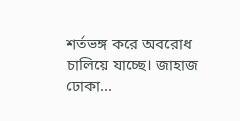শর্তভঙ্গ করে অবরোধ চালিয়ে যাচ্ছে। জাহাজ ঢোকা...